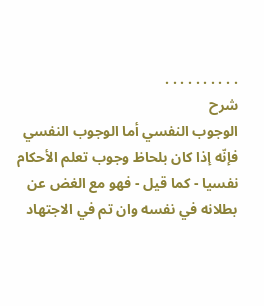. . . . . . . . . .
شرح
الوجوب النفسي أما الوجوب النفسي فإنّه إذا كان بلحاظ وجوب تعلم الأحكام نفسيا - كما قيل - فهو مع الغض عن بطلانه في نفسه وان تم في الاجتهاد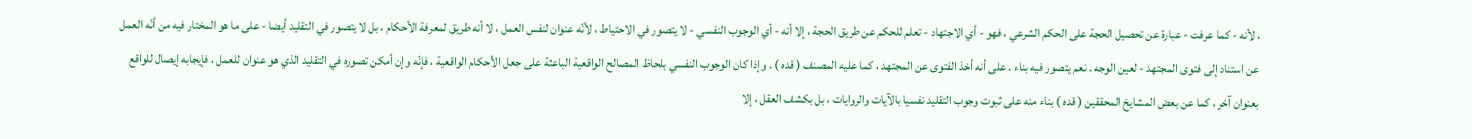، لأنه - كما عرفت - عبارة عن تحصيل الحجة على الحكم الشرعي ، فهو - أي الاجتهاد - تعلم للحكم عن طريق الحجة ، إلا أنه - أي الوجوب النفسي - لا يتصور في الاحتياط ، لأنّه عنوان لنفس العمل ، لا أنه طريق لمعرفة الأحكام ، بل لا يتصور في التقليد أيضا - على ما هو المختار فيه من أنّه العمل عن استناد إلى فتوى المجتهد - لعين الوجه . نعم يتصور فيه بناء . على أنه أخذ الفتوى عن المجتهد ، كما عليه المصنف ( قده ) . وإذا كان الوجوب النفسي بلحاظ المصالح الواقعية الباعثة على جعل الأحكام الواقعية ، فإنّه وإن أمكن تصوره في التقليد الذي هو عنوان للعمل ، فإيجابه إيصال للواقع بعنوان آخر ، كما عن بعض المشايخ المحققين ( قده ) بناء منه على ثبوت وجوب التقليد نفسيا بالآيات والروايات ، بل بكشف العقل ، إلا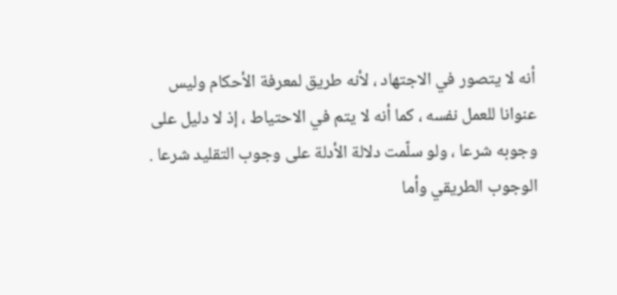أنه لا يتصور في الاجتهاد ، لأنه طريق لمعرفة الأحكام وليس عنوانا للعمل نفسه ، كما أنه لا يتم في الاحتياط ، إذ لا دليل على وجوبه شرعا ، ولو سلّمت دلالة الأدلة على وجوب التقليد شرعا .
الوجوب الطريقي وأما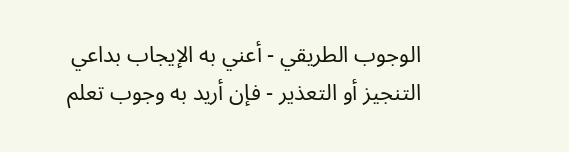الوجوب الطريقي - أعني به الإيجاب بداعي التنجيز أو التعذير - فإن أريد به وجوب تعلم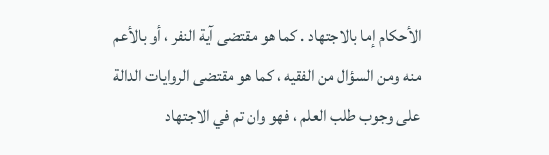الأحكام إما بالاجتهاد . كما هو مقتضى آية النفر ، أو بالأعم منه ومن السؤال من الفقيه ، كما هو مقتضى الروايات الدالة على وجوب طلب العلم ، فهو وان تم في الاجتهاد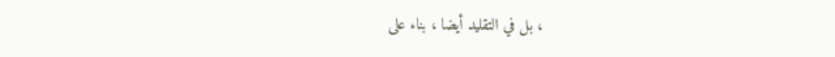، بل في التقليد أيضا ، بناء على